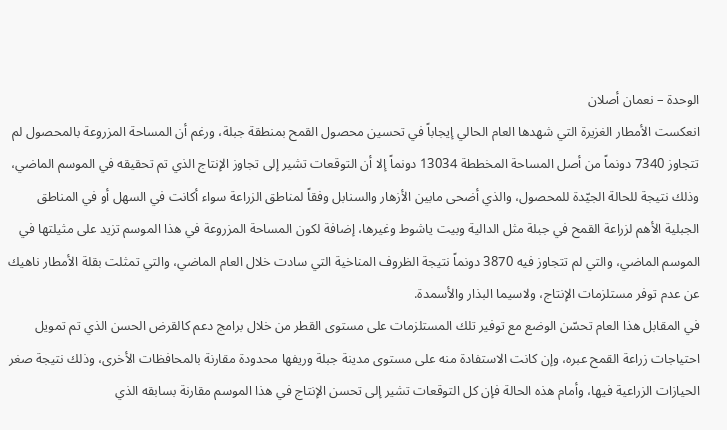الوحدة – نعمان أصلان
انعكست الأمطار الغزيرة التي شهدها العام الحالي إيجاباً في تحسين محصول القمح بمنطقة جبلة، ورغم أن المساحة المزروعة بالمحصول لم تتجاوز 7340 دونماً من أصل المساحة المخططة 13034 دونماً إلا أن التوقعات تشير إلى تجاوز الإنتاج الذي تم تحقيقه في الموسم الماضي، وذلك نتيجة للحالة الجيّدة للمحصول، والذي أضحى مابين الأزهار والسنابل وفقاً لمناطق الزراعة سواء أكانت في السهل أو في المناطق الجبلية الأهم لزراعة القمح في جبلة مثل الدالية وبيت ياشوط وغيرها، إضافة لكون المساحة المزروعة في هذا الموسم تزيد على مثيلتها في الموسم الماضي، والتي لم تتجاوز فيه 3870 دونماً نتيجة الظروف المناخية التي سادت خلال العام الماضي، والتي تمثلت بقلة الأمطار ناهيك عن عدم توفر مستلزمات الإنتاج، ولاسيما البذار والأسمدة.
في المقابل هذا العام تحسّن الوضع مع توفير تلك المستلزمات على مستوى القطر من خلال برامج دعم كالقرض الحسن الذي تم تمويل احتياجات زراعة القمح عبره، وإن كانت الاستفادة منه على مستوى مدينة جبلة وريفها محدودة مقارنة بالمحافظات الأخرى، وذلك نتيجة صغر الحيازات الزراعية فيها، وأمام هذه الحالة فإن كل التوقعات تشير إلى تحسن الإنتاج في هذا الموسم مقارنة بسابقه الذي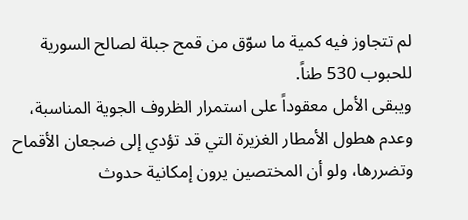لم تتجاوز فيه كمية ما سوّق من قمح جبلة لصالح السورية للحبوب 530 طناً.
ويبقى الأمل معقوداً على استمرار الظروف الجوية المناسبة، وعدم هطول الأمطار الغزيرة التي قد تؤدي إلى ضجعان الأقماح وتضررها، ولو أن المختصين يرون إمكانية حدوث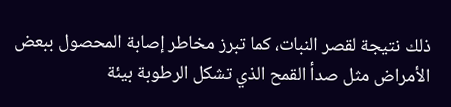ذلك نتيجة لقصر النبات، كما تبرز مخاطر إصابة المحصول ببعض الأمراض مثل صدأ القمح الذي تشكل الرطوبة بيئة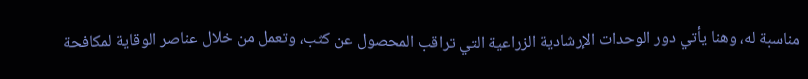مناسبة له، وهنا يأتي دور الوحدات الإرشادية الزراعية التي تراقب المحصول عن كثب، وتعمل من خلال عناصر الوقاية لمكافحة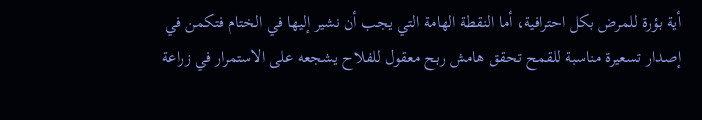أية بؤرة للمرض بكل احترافية، أما النقطة الهامة التي يجب أن نشير إليها في الختام فتكمن في إصدار تسعيرة مناسبة للقمح تحقق هامش ربح معقول للفلاح يشجعه على الاستمرار في زراعة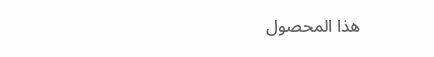هذا المحصول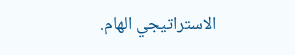الاستراتيجي الهام.